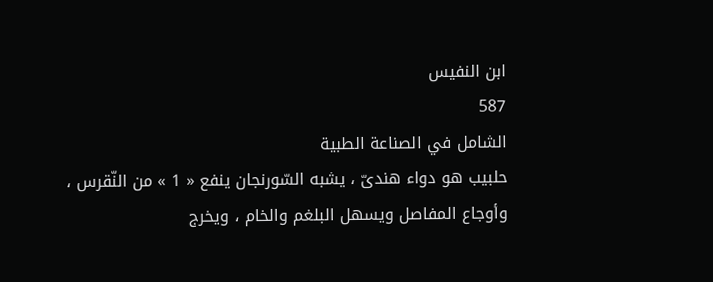ابن النفيس
587
الشامل في الصناعة الطبية
حلبيب هو دواء هندىّ ، يشبه السّورنجان ينفع « 1 » من النّقرس ، وأوجاع المفاصل ويسهل البلغم والخام ، ويخرج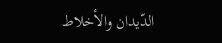الدّيدان والأخلاط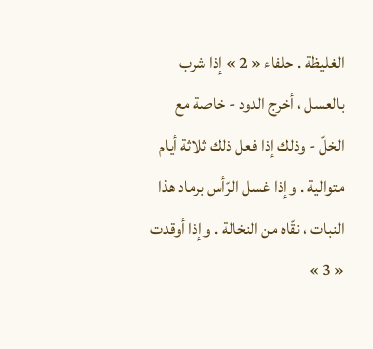الغليظة . حلفاء « 2 » إذا شرب بالعسل ، أخرج الدود - خاصة مع الخلّ - وذلك إذا فعل ذلك ثلاثة أيام متوالية . وإذا غسل الرّأس برماد هذا النبات ، نقّاه من النخالة . وإذا أوقدت « 3 »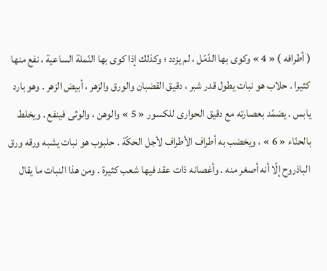( أطرافه ) « 4 » وكوى بها الدّمّل ، لم يزدد ؛ وكذلك إذا كوى بها النّملة الساعية ، نفع منها كثيرا . حلاب هو نبات يطول قدر شبر ، دقيق القضبان والورق والزهر ، أبيض الزهر . وهو بارد يابس . يضمّد بعصارته مع دقيق الحوارى للكسور « 5 » والوهن ، والوثى فينفع . ويخلط بالحنّاء « 6 » ، ويخضب به أطراف الأطراف لأجل الحكّة . حلبوب هو نبات يشبه ورقه ورق الباذروح إلّا أنه أصغر منه . وأغصانه ذات عقد فيها شعب كثيرة . ومن هذا النبات ما يقال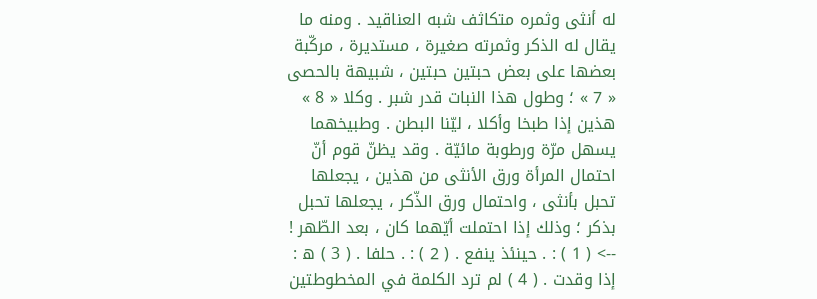له أنثى وثمره متكاثف شبه العناقيد . ومنه ما يقال له الذكر وثمرته صغيرة ، مستديرة ، مركّبة بعضها على بعض حبتين حبتين ، شبيهة بالحصى « 7 » ؛ وطول هذا النبات قدر شبر . وكلا « 8 » هذين إذا طبخا وأكلا ، ليّنا البطن . وطبيخهما يسهل مرّة ورطوبة مائيّة . وقد يظنّ قوم أنّ احتمال المرأة ورق الأنثى من هذين ، يجعلها تحبل بأنثى ، واحتمال ورق الذّكر ، يجعلها تحبل بذكر ؛ وذلك إذا احتملت أيّهما كان ، بعد الطّهر !
--> ( 1 ) : . حينئذ ينفع . ( 2 ) : . حلفا . ( 3 ) ه : إذا وقدت . ( 4 ) لم ترد الكلمة في المخطوطتين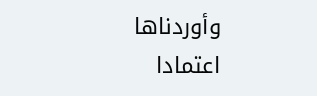وأوردناها اعتمادا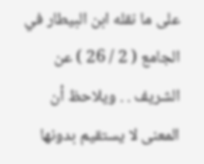على ما نقله ابن البيطار في الجامع ( 2 / 26 ) عن الشريف . . ويلاحظ أن المعنى لا يستقيم بدونها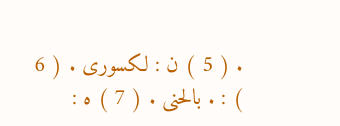. ( 5 ) ن : لكسورى . ( 6 ) : . بالحنى . ( 7 ) ه :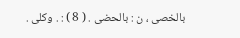بالخصى ، ن : بالحضى . ( 8 ) : . وكلى .